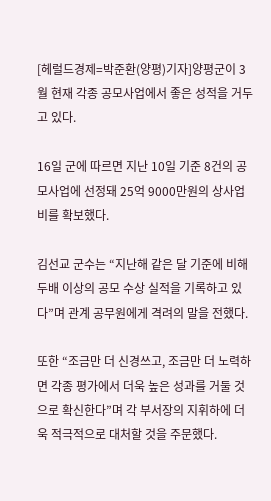[헤럴드경제=박준환(양평)기자]양평군이 3월 현재 각종 공모사업에서 좋은 성적을 거두고 있다.

16일 군에 따르면 지난 10일 기준 8건의 공모사업에 선정돼 25억 9000만원의 상사업비를 확보했다.

김선교 군수는 “지난해 같은 달 기준에 비해 두배 이상의 공모 수상 실적을 기록하고 있다”며 관계 공무원에게 격려의 말을 전했다.

또한 “조금만 더 신경쓰고, 조금만 더 노력하면 각종 평가에서 더욱 높은 성과를 거둘 것으로 확신한다”며 각 부서장의 지휘하에 더욱 적극적으로 대처할 것을 주문했다.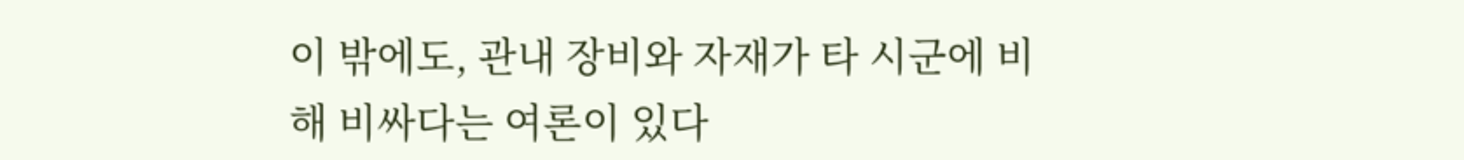이 밖에도, 관내 장비와 자재가 타 시군에 비해 비싸다는 여론이 있다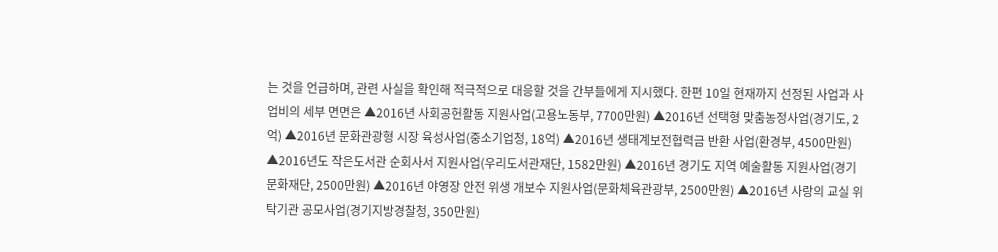는 것을 언급하며, 관련 사실을 확인해 적극적으로 대응할 것을 간부들에게 지시했다. 한편 10일 현재까지 선정된 사업과 사업비의 세부 면면은 ▲2016년 사회공헌활동 지원사업(고용노동부, 7700만원) ▲2016년 선택형 맞춤농정사업(경기도, 2억) ▲2016년 문화관광형 시장 육성사업(중소기업청, 18억) ▲2016년 생태계보전협력금 반환 사업(환경부, 4500만원) ▲2016년도 작은도서관 순회사서 지원사업(우리도서관재단, 1582만원) ▲2016년 경기도 지역 예술활동 지원사업(경기문화재단, 2500만원) ▲2016년 야영장 안전 위생 개보수 지원사업(문화체육관광부, 2500만원) ▲2016년 사랑의 교실 위탁기관 공모사업(경기지방경찰청, 350만원)